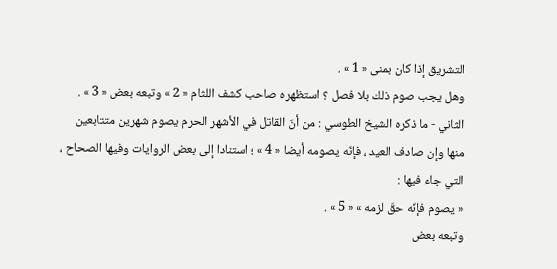التشريق إذا كان بمنى « 1 » .
وهل يجب صوم ذلك بلا فصل ؟ استظهره صاحب كشف اللثام « 2 » وتبعه بعض « 3 » .
الثاني - ما ذكره الشيخ الطوسي : من أنّ القاتل في الأشهر الحرم يصوم شهرين متتابعين منها وإن صادف العيد ، فإنّه يصومه أيضا « 4 » ؛ استنادا إلى بعض الروايات وفيها الصحاح ، التي جاء فيها :
« يصوم فإنّه حقّ لزمه » « 5 » .
وتبعه بعض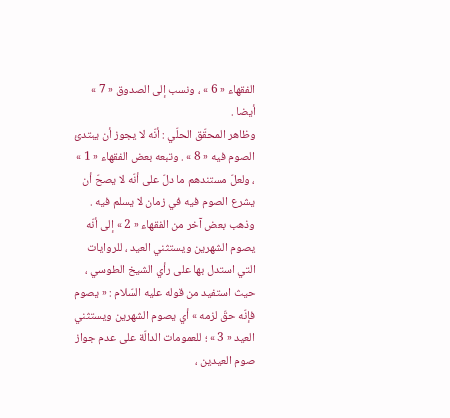الفقهاء « 6 » ، ونسب إلى الصدوق « 7 » أيضا .
وظاهر المحقّق الحلّي : أنّه لا يجوز أن يبتدئ الصوم فيه « 8 » . وتبعه بعض الفقهاء « 1 » ، ولعلّ مستندهم ما دلّ على أنّه لا يصحّ أن يشرع الصوم فيه في زمان لا يسلم فيه .
وذهب بعض آخر من الفقهاء « 2 » إلى أنّه يصوم الشهرين ويستثني العيد ، للروايات التي استدل بها على رأي الشيخ الطوسي ، حيث استفيد من قوله عليه السّلام : « يصوم فإنّه حقّ لزمه » أي يصوم الشهرين ويستثني العيد « 3 » ؛ للعمومات الدالّة على عدم جواز صوم العيدين ،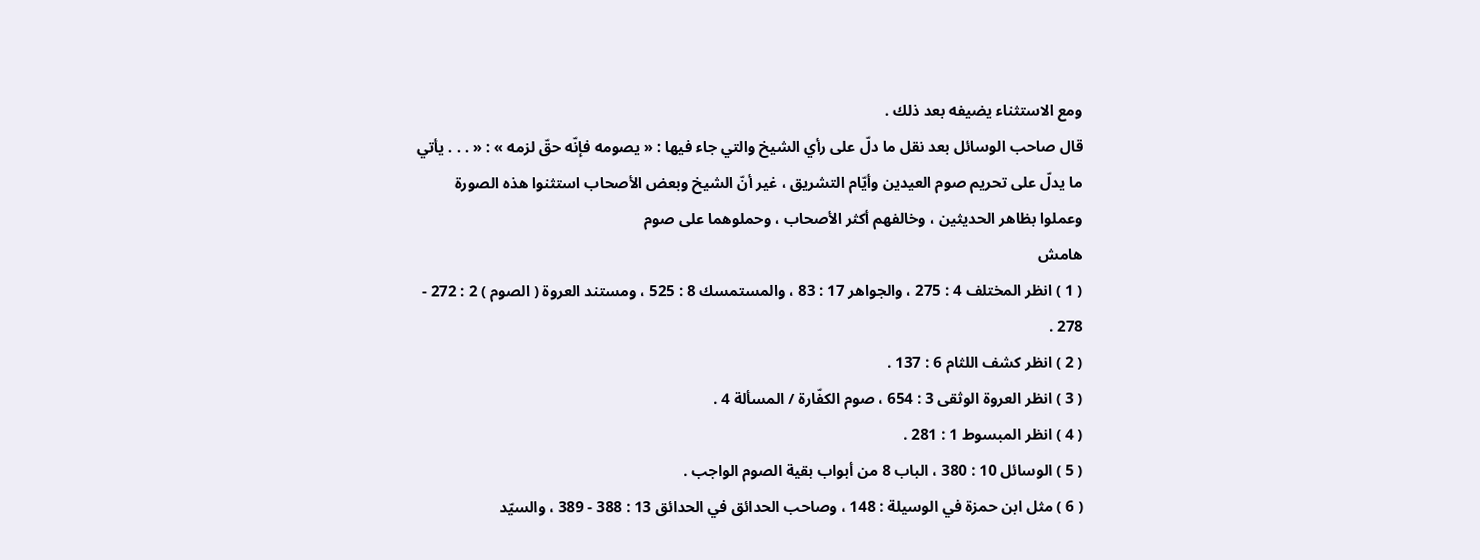ومع الاستثناء يضيفه بعد ذلك .
قال صاحب الوسائل بعد نقل ما دلّ على رأي الشيخ والتي جاء فيها : « يصومه فإنّه حقّ لزمه » : « . . . يأتي ما يدلّ على تحريم صوم العيدين وأيّام التشريق ، غير أنّ الشيخ وبعض الأصحاب استثنوا هذه الصورة وعملوا بظاهر الحديثين ، وخالفهم أكثر الأصحاب ، وحملوهما على صوم
هامش
( 1 ) انظر المختلف 4 : 275 ، والجواهر 17 : 83 ، والمستمسك 8 : 525 ، ومستند العروة ( الصوم ) 2 : 272 - 278 .
( 2 ) انظر كشف اللثام 6 : 137 .
( 3 ) انظر العروة الوثقى 3 : 654 ، صوم الكفّارة / المسألة 4 .
( 4 ) انظر المبسوط 1 : 281 .
( 5 ) الوسائل 10 : 380 ، الباب 8 من أبواب بقية الصوم الواجب .
( 6 ) مثل ابن حمزة في الوسيلة : 148 ، وصاحب الحدائق في الحدائق 13 : 388 - 389 ، والسيّد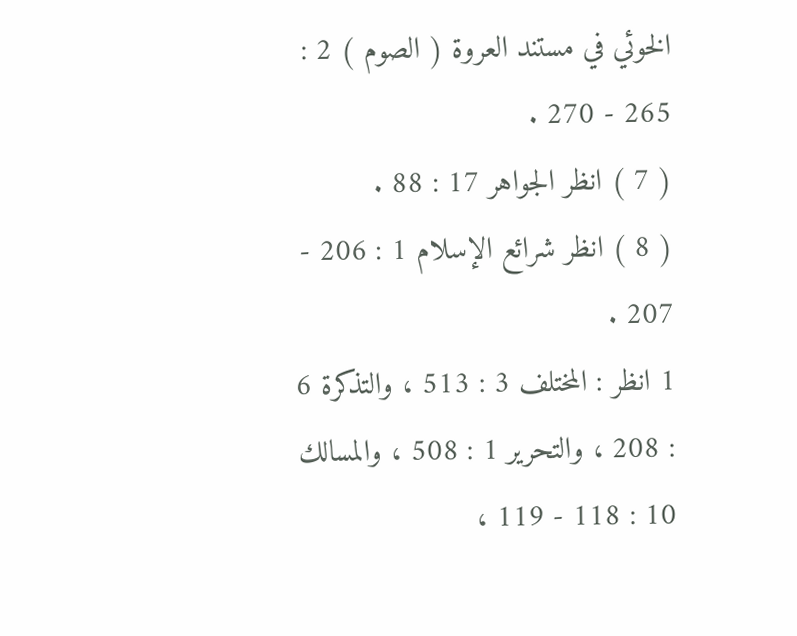الخوئي في مستند العروة ( الصوم ) 2 : 265 - 270 .
( 7 ) انظر الجواهر 17 : 88 .
( 8 ) انظر شرائع الإسلام 1 : 206 - 207 .
1 انظر : المختلف 3 : 513 ، والتذكرة 6 : 208 ، والتحرير 1 : 508 ، والمسالك 10 : 118 - 119 ،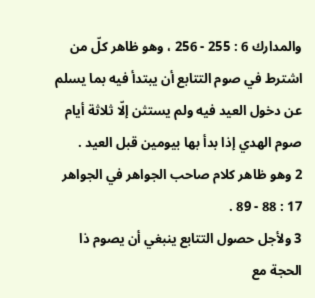والمدارك 6 : 255 - 256 ، وهو ظاهر كلّ من اشترط في صوم التتابع أن يبتدأ فيه بما يسلم عن دخول العيد فيه ولم يستثن إلّا ثلاثة أيام صوم الهدي إذا بدأ بها بيومين قبل العيد .
2 وهو ظاهر كلام صاحب الجواهر في الجواهر 17 : 88 - 89 .
3 ولأجل حصول التتابع ينبغي أن يصوم ذا الحجة مع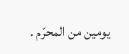يومين من المحرّم .